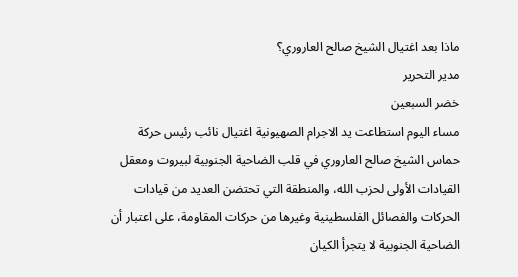ماذا بعد اغتيال الشيخ صالح العاروري؟
مدير التحرير
خضر السبعين
مساء اليوم استطاعت يد الاجرام الصهيونية اغتيال نائب رئيس حركة حماس الشيخ صالح العاروري في قلب الضاحية الجنوبية لبيروت ومعقل القيادات الأولى لحزب الله، والمنطقة التي تحتضن العديد من قيادات الحركات والفصائل الفلسطينية وغيرها من حركات المقاومة، على اعتبار أن الضاحية الجنوبية لا يتجرأ الكيان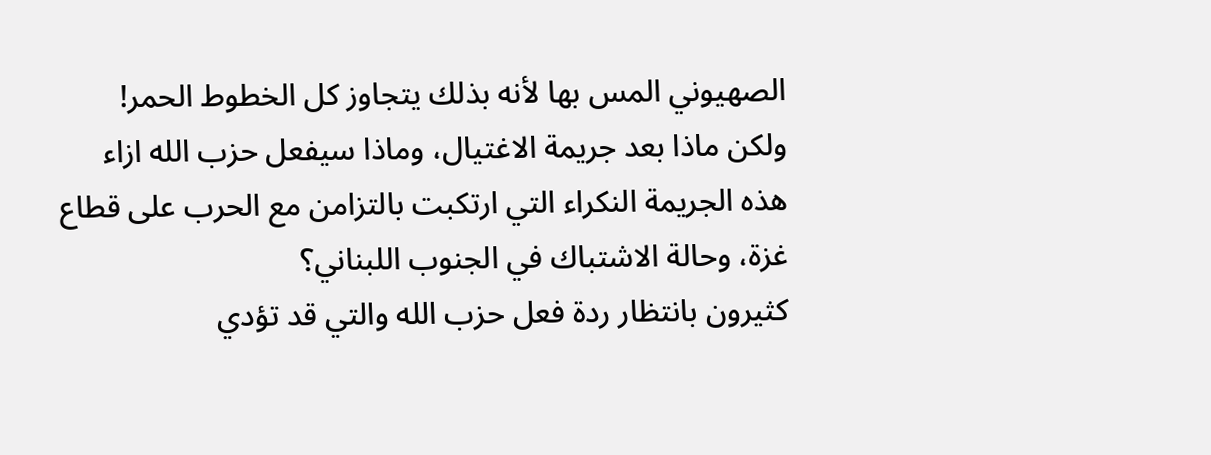الصهيوني المس بها لأنه بذلك يتجاوز كل الخطوط الحمر!
ولكن ماذا بعد جريمة الاغتيال، وماذا سيفعل حزب الله ازاء هذه الجريمة النكراء التي ارتكبت بالتزامن مع الحرب على قطاع غزة، وحالة الاشتباك في الجنوب اللبناني؟
كثيرون بانتظار ردة فعل حزب الله والتي قد تؤدي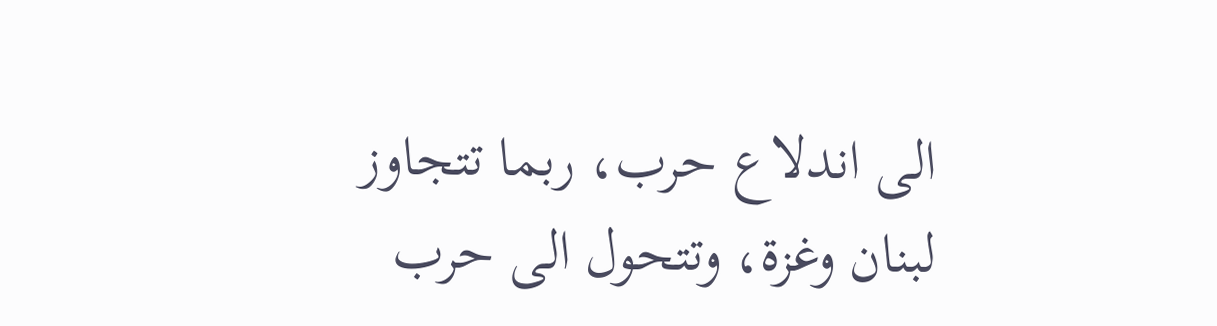الى اندلاع حرب، ربما تتجاوز لبنان وغزة، وتتحول الى حرب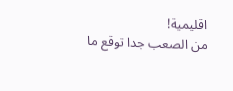اقليمية!
من الصعب جدا توقع ما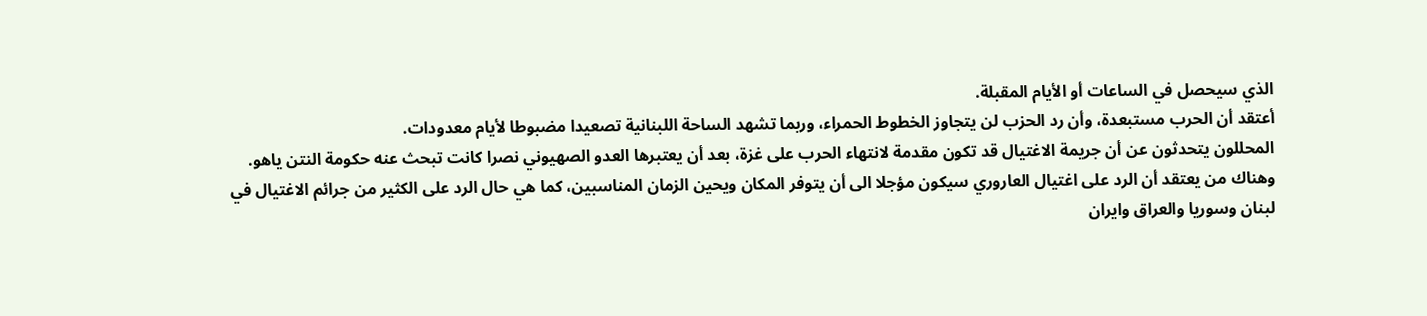الذي سيحصل في الساعات أو الأيام المقبلة.
أعتقد أن الحرب مستبعدة، وأن رد الحزب لن يتجاوز الخطوط الحمراء، وربما تشهد الساحة اللبنانية تصعيدا مضبوطا لأيام معدودات.
المحللون يتحدثون عن أن جريمة الاغتيال قد تكون مقدمة لانتهاء الحرب على غزة، بعد أن يعتبرها العدو الصهيوني نصرا كانت تبحث عنه حكومة النتن ياهو.
وهناك من يعتقد أن الرد على اغتيال العاروري سيكون مؤجلا الى أن يتوفر المكان ويحين الزمان المناسبين، كما هي حال الرد على الكثير من جرائم الاغتيال في لبنان وسوريا والعراق وايران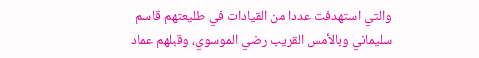والتي استهدفت عددا من القيادات في طليعتهم قاسم سليماني وبالأمس القريب رضي الموسوي، وقبلهم عماد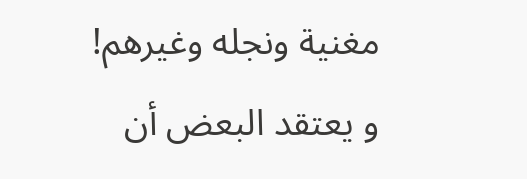مغنية ونجله وغيرهم!
و يعتقد البعض أن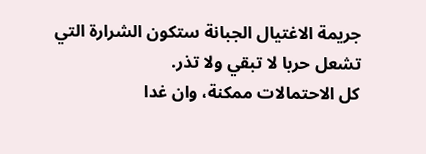جريمة الاغتيال الجبانة ستكون الشرارة التي تشعل حربا لا تبقي ولا تذر.
كل الاحتمالات ممكنة، وان غدا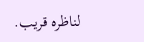لناظره قريب.